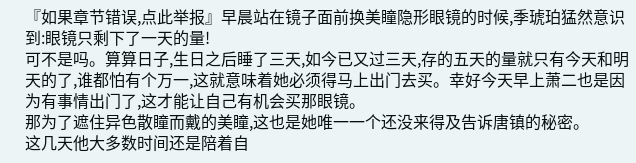『如果章节错误,点此举报』早晨站在镜子面前换美瞳隐形眼镜的时候,季琥珀猛然意识到:眼镜只剩下了一天的量!
可不是吗。算算日子,生日之后睡了三天,如今已又过三天,存的五天的量就只有今天和明天的了,谁都怕有个万一,这就意味着她必须得马上出门去买。幸好今天早上萧二也是因为有事情出门了,这才能让自己有机会买那眼镜。
那为了遮住异色散瞳而戴的美瞳,这也是她唯一一个还没来得及告诉唐镇的秘密。
这几天他大多数时间还是陪着自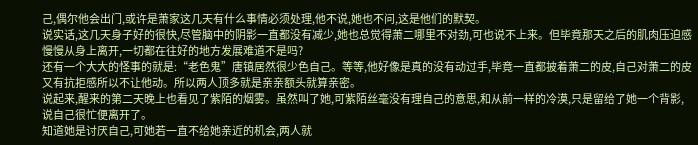己,偶尔他会出门,或许是萧家这几天有什么事情必须处理,他不说,她也不问,这是他们的默契。
说实话,这几天身子好的很快,尽管脑中的阴影一直都没有减少,她也总觉得萧二哪里不对劲,可也说不上来。但毕竟那天之后的肌肉压迫感慢慢从身上离开,一切都在往好的地方发展难道不是吗?
还有一个大大的怪事的就是:“老色鬼”唐镇居然很少色自己。等等,他好像是真的没有动过手,毕竟一直都披着萧二的皮,自己对萧二的皮又有抗拒感所以不让他动。所以两人顶多就是亲亲额头就算亲密。
说起来,醒来的第二天晚上也看见了紫陌的烟雾。虽然叫了她,可紫陌丝毫没有理自己的意思,和从前一样的冷漠,只是留给了她一个背影,说自己很忙便离开了。
知道她是讨厌自己,可她若一直不给她亲近的机会,两人就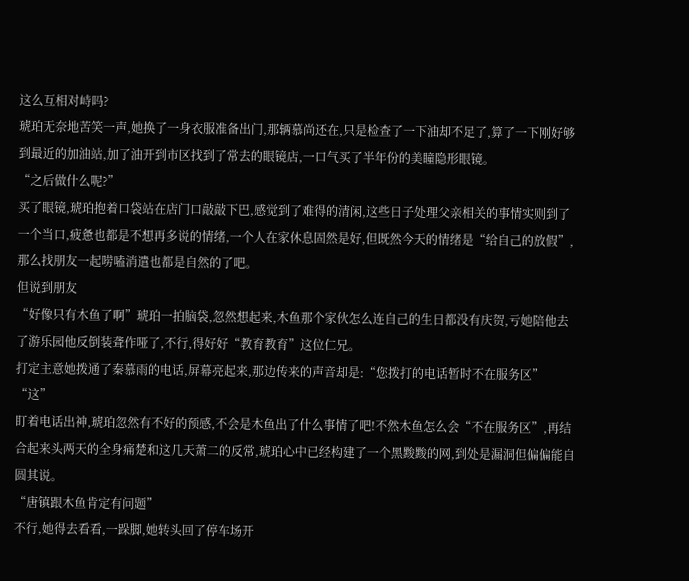这么互相对峙吗?
琥珀无奈地苦笑一声,她换了一身衣服准备出门,那辆慕尚还在,只是检查了一下油却不足了,算了一下刚好够到最近的加油站,加了油开到市区找到了常去的眼镜店,一口气买了半年份的美瞳隐形眼镜。
“之后做什么呢?”
买了眼镜,琥珀抱着口袋站在店门口敲敲下巴,感觉到了难得的清闲,这些日子处理父亲相关的事情实则到了一个当口,疲惫也都是不想再多说的情绪,一个人在家休息固然是好,但既然今天的情绪是“给自己的放假”,那么找朋友一起唠嗑消遣也都是自然的了吧。
但说到朋友
“好像只有木鱼了啊”琥珀一拍脑袋,忽然想起来,木鱼那个家伙怎么连自己的生日都没有庆贺,亏她陪他去了游乐园他反倒装聋作哑了,不行,得好好“教育教育”这位仁兄。
打定主意她拨通了秦慕雨的电话,屏幕亮起来,那边传来的声音却是:“您拨打的电话暂时不在服务区”
“这”
盯着电话出神,琥珀忽然有不好的预感,不会是木鱼出了什么事情了吧!不然木鱼怎么会“不在服务区”,再结合起来头两天的全身痛楚和这几天萧二的反常,琥珀心中已经构建了一个黑黢黢的网,到处是漏洞但偏偏能自圆其说。
“唐镇跟木鱼肯定有问题”
不行,她得去看看,一跺脚,她转头回了停车场开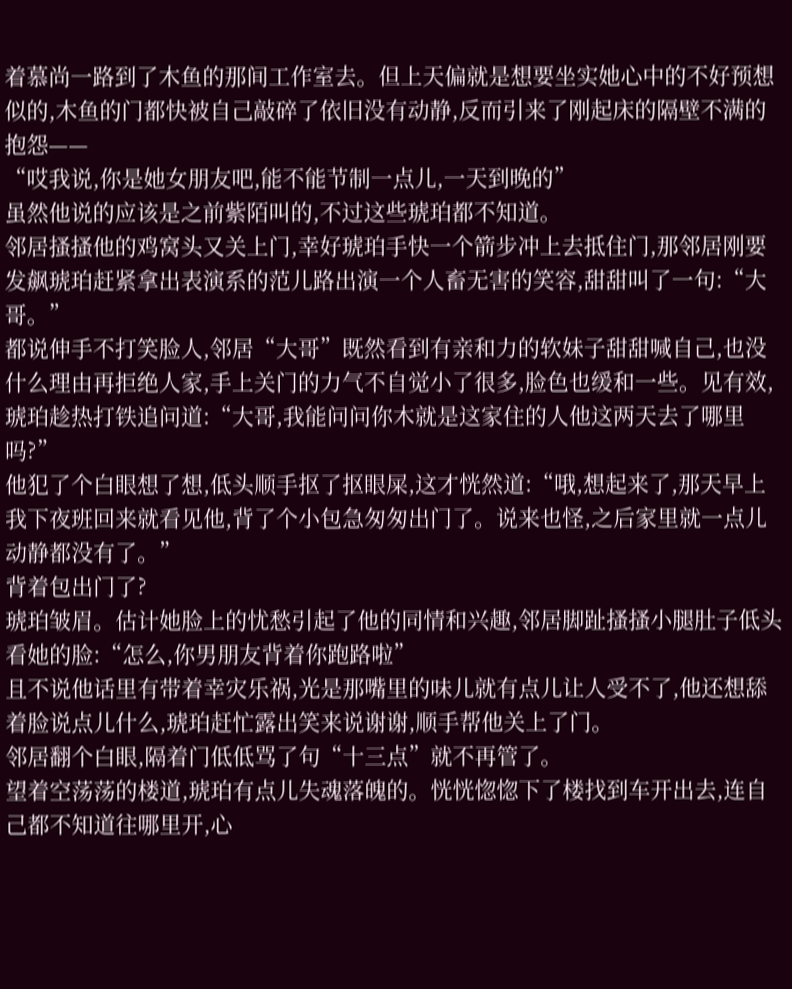着慕尚一路到了木鱼的那间工作室去。但上天偏就是想要坐实她心中的不好预想似的,木鱼的门都快被自己敲碎了依旧没有动静,反而引来了刚起床的隔壁不满的抱怨——
“哎我说,你是她女朋友吧,能不能节制一点儿,一天到晚的”
虽然他说的应该是之前紫陌叫的,不过这些琥珀都不知道。
邻居搔搔他的鸡窝头又关上门,幸好琥珀手快一个箭步冲上去抵住门,那邻居刚要发飙琥珀赶紧拿出表演系的范儿路出演一个人畜无害的笑容,甜甜叫了一句:“大哥。”
都说伸手不打笑脸人,邻居“大哥”既然看到有亲和力的软妹子甜甜喊自己,也没什么理由再拒绝人家,手上关门的力气不自觉小了很多,脸色也缓和一些。见有效,琥珀趁热打铁追问道:“大哥,我能问问你木就是这家住的人他这两天去了哪里吗?”
他犯了个白眼想了想,低头顺手抠了抠眼屎,这才恍然道:“哦,想起来了,那天早上我下夜班回来就看见他,背了个小包急匆匆出门了。说来也怪,之后家里就一点儿动静都没有了。”
背着包出门了?
琥珀皱眉。估计她脸上的忧愁引起了他的同情和兴趣,邻居脚趾搔搔小腿肚子低头看她的脸:“怎么,你男朋友背着你跑路啦”
且不说他话里有带着幸灾乐祸,光是那嘴里的味儿就有点儿让人受不了,他还想舔着脸说点儿什么,琥珀赶忙露出笑来说谢谢,顺手帮他关上了门。
邻居翻个白眼,隔着门低低骂了句“十三点”就不再管了。
望着空荡荡的楼道,琥珀有点儿失魂落魄的。恍恍惚惚下了楼找到车开出去,连自己都不知道往哪里开,心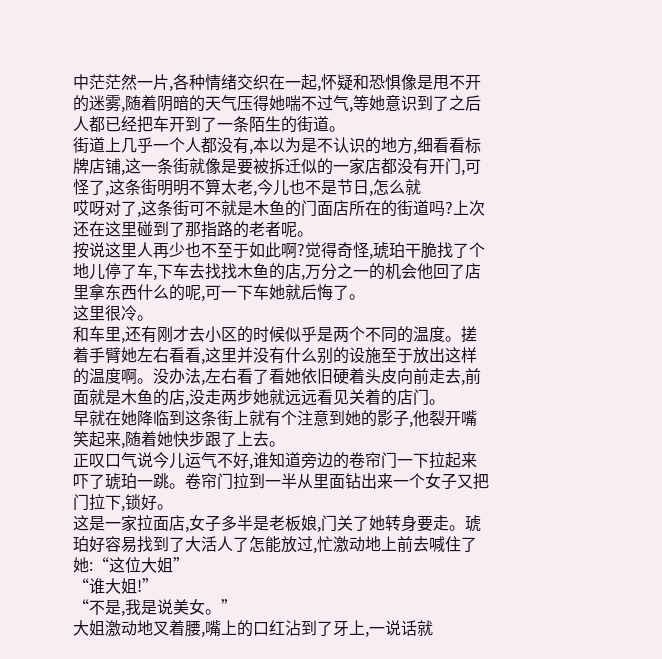中茫茫然一片,各种情绪交织在一起,怀疑和恐惧像是甩不开的迷雾,随着阴暗的天气压得她喘不过气,等她意识到了之后人都已经把车开到了一条陌生的街道。
街道上几乎一个人都没有,本以为是不认识的地方,细看看标牌店铺,这一条街就像是要被拆迁似的一家店都没有开门,可怪了,这条街明明不算太老,今儿也不是节日,怎么就
哎呀对了,这条街可不就是木鱼的门面店所在的街道吗?上次还在这里碰到了那指路的老者呢。
按说这里人再少也不至于如此啊?觉得奇怪,琥珀干脆找了个地儿停了车,下车去找找木鱼的店,万分之一的机会他回了店里拿东西什么的呢,可一下车她就后悔了。
这里很冷。
和车里,还有刚才去小区的时候似乎是两个不同的温度。搓着手臂她左右看看,这里并没有什么别的设施至于放出这样的温度啊。没办法,左右看了看她依旧硬着头皮向前走去,前面就是木鱼的店,没走两步她就远远看见关着的店门。
早就在她降临到这条街上就有个注意到她的影子,他裂开嘴笑起来,随着她快步跟了上去。
正叹口气说今儿运气不好,谁知道旁边的卷帘门一下拉起来吓了琥珀一跳。卷帘门拉到一半从里面钻出来一个女子又把门拉下,锁好。
这是一家拉面店,女子多半是老板娘,门关了她转身要走。琥珀好容易找到了大活人了怎能放过,忙激动地上前去喊住了她:“这位大姐”
“谁大姐!”
“不是,我是说美女。”
大姐激动地叉着腰,嘴上的口红沾到了牙上,一说话就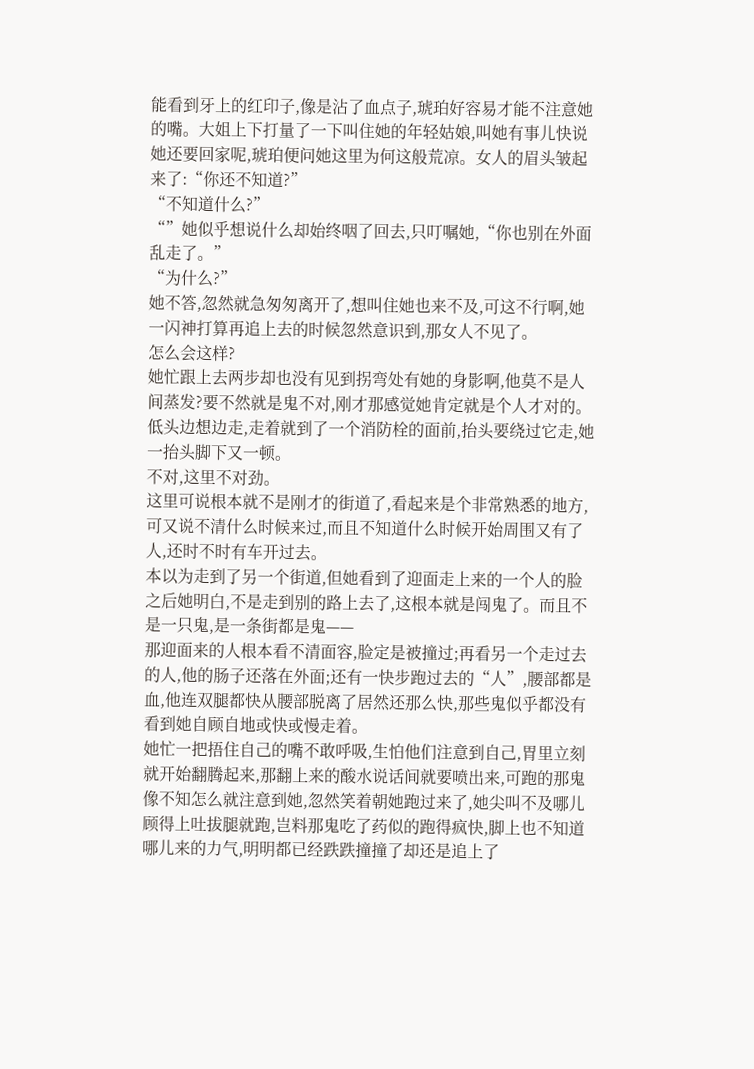能看到牙上的红印子,像是沾了血点子,琥珀好容易才能不注意她的嘴。大姐上下打量了一下叫住她的年轻姑娘,叫她有事儿快说她还要回家呢,琥珀便问她这里为何这般荒凉。女人的眉头皱起来了:“你还不知道?”
“不知道什么?”
“”她似乎想说什么却始终咽了回去,只叮嘱她,“你也别在外面乱走了。”
“为什么?”
她不答,忽然就急匆匆离开了,想叫住她也来不及,可这不行啊,她一闪神打算再追上去的时候忽然意识到,那女人不见了。
怎么会这样?
她忙跟上去两步却也没有见到拐弯处有她的身影啊,他莫不是人间蒸发?要不然就是鬼不对,刚才那感觉她肯定就是个人才对的。低头边想边走,走着就到了一个消防栓的面前,抬头要绕过它走,她一抬头脚下又一顿。
不对,这里不对劲。
这里可说根本就不是刚才的街道了,看起来是个非常熟悉的地方,可又说不清什么时候来过,而且不知道什么时候开始周围又有了人,还时不时有车开过去。
本以为走到了另一个街道,但她看到了迎面走上来的一个人的脸之后她明白,不是走到别的路上去了,这根本就是闯鬼了。而且不是一只鬼,是一条街都是鬼——
那迎面来的人根本看不清面容,脸定是被撞过;再看另一个走过去的人,他的肠子还落在外面;还有一快步跑过去的“人”,腰部都是血,他连双腿都快从腰部脱离了居然还那么快,那些鬼似乎都没有看到她自顾自地或快或慢走着。
她忙一把捂住自己的嘴不敢呼吸,生怕他们注意到自己,胃里立刻就开始翻腾起来,那翻上来的酸水说话间就要喷出来,可跑的那鬼像不知怎么就注意到她,忽然笑着朝她跑过来了,她尖叫不及哪儿顾得上吐拔腿就跑,岂料那鬼吃了药似的跑得疯快,脚上也不知道哪儿来的力气,明明都已经跌跌撞撞了却还是追上了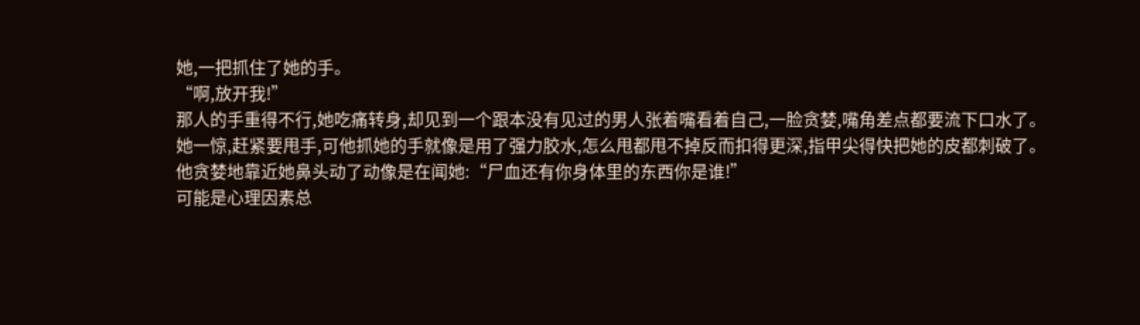她,一把抓住了她的手。
“啊,放开我!”
那人的手重得不行,她吃痛转身,却见到一个跟本没有见过的男人张着嘴看着自己,一脸贪婪,嘴角差点都要流下口水了。
她一惊,赶紧要甩手,可他抓她的手就像是用了强力胶水,怎么甩都甩不掉反而扣得更深,指甲尖得快把她的皮都刺破了。
他贪婪地靠近她鼻头动了动像是在闻她:“尸血还有你身体里的东西你是谁!”
可能是心理因素总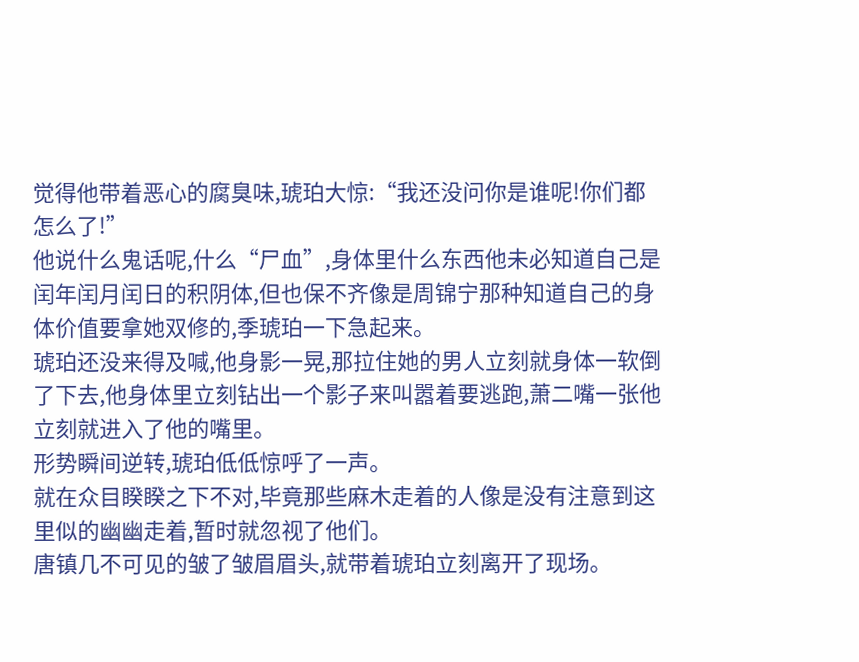觉得他带着恶心的腐臭味,琥珀大惊:“我还没问你是谁呢!你们都怎么了!”
他说什么鬼话呢,什么“尸血”,身体里什么东西他未必知道自己是闰年闰月闰日的积阴体,但也保不齐像是周锦宁那种知道自己的身体价值要拿她双修的,季琥珀一下急起来。
琥珀还没来得及喊,他身影一晃,那拉住她的男人立刻就身体一软倒了下去,他身体里立刻钻出一个影子来叫嚣着要逃跑,萧二嘴一张他立刻就进入了他的嘴里。
形势瞬间逆转,琥珀低低惊呼了一声。
就在众目睽睽之下不对,毕竟那些麻木走着的人像是没有注意到这里似的幽幽走着,暂时就忽视了他们。
唐镇几不可见的皱了皱眉眉头,就带着琥珀立刻离开了现场。